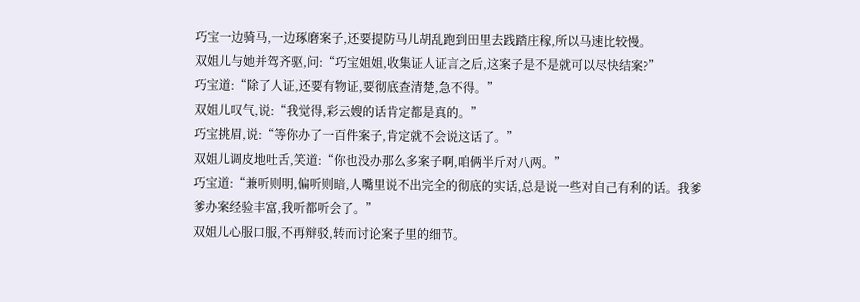巧宝一边骑马,一边琢磨案子,还要提防马儿胡乱跑到田里去践踏庄稼,所以马速比较慢。
双姐儿与她并驾齐驱,问:“巧宝姐姐,收集证人证言之后,这案子是不是就可以尽快结案?”
巧宝道:“除了人证,还要有物证,要彻底查清楚,急不得。”
双姐儿叹气,说:“我觉得,彩云嫂的话肯定都是真的。”
巧宝挑眉,说:“等你办了一百件案子,肯定就不会说这话了。”
双姐儿调皮地吐舌,笑道:“你也没办那么多案子啊,咱俩半斤对八两。”
巧宝道:“兼听则明,偏听则暗,人嘴里说不出完全的彻底的实话,总是说一些对自己有利的话。我爹爹办案经验丰富,我听都听会了。”
双姐儿心服口服,不再辩驳,转而讨论案子里的细节。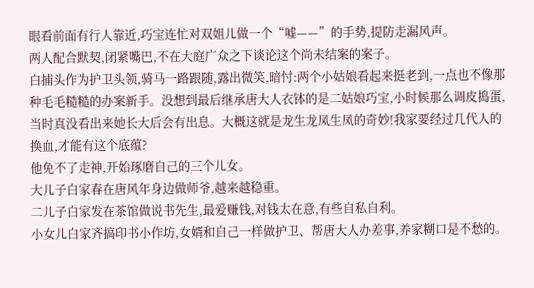眼看前面有行人靠近,巧宝连忙对双姐儿做一个“嘘——”的手势,提防走漏风声。
两人配合默契,闭紧嘴巴,不在大庭广众之下谈论这个尚未结案的案子。
白捕头作为护卫头领,骑马一路跟随,露出微笑,暗忖:两个小姑娘看起来挺老到,一点也不像那种毛毛糙糙的办案新手。没想到最后继承唐大人衣钵的是二姑娘巧宝,小时候那么调皮捣蛋,当时真没看出来她长大后会有出息。大概这就是龙生龙凤生凤的奇妙!我家要经过几代人的换血,才能有这个底蕴?
他免不了走神,开始琢磨自己的三个儿女。
大儿子白家春在唐风年身边做师爷,越来越稳重。
二儿子白家发在茶馆做说书先生,最爱赚钱,对钱太在意,有些自私自利。
小女儿白家齐搞印书小作坊,女婿和自己一样做护卫、帮唐大人办差事,养家糊口是不愁的。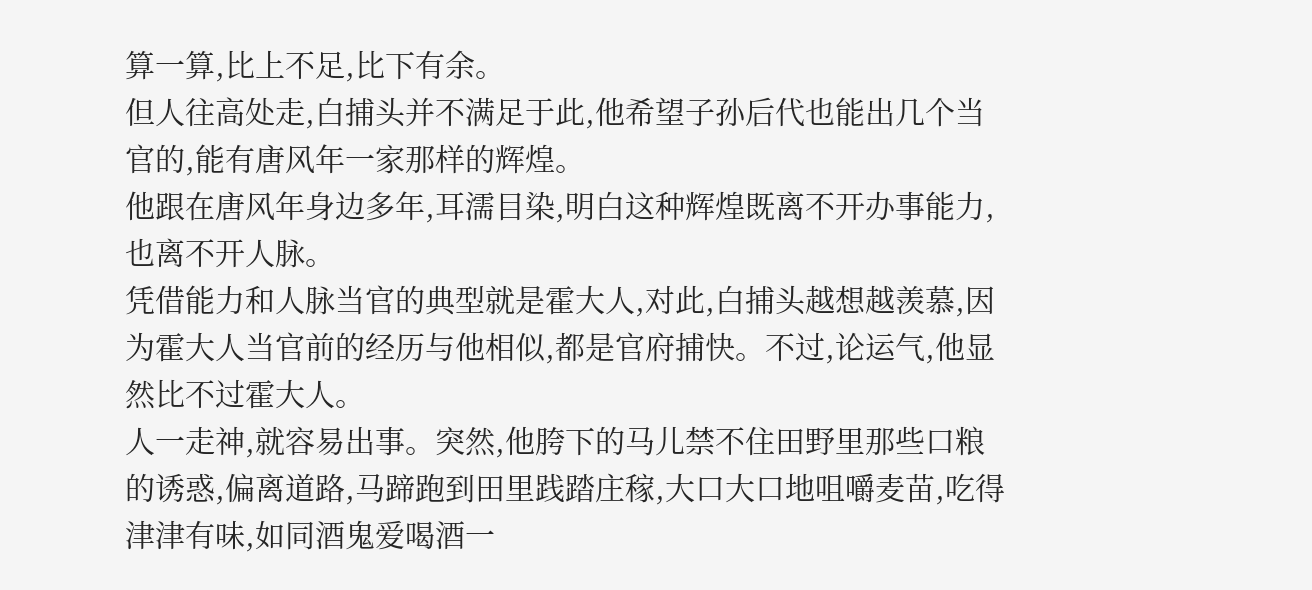算一算,比上不足,比下有余。
但人往高处走,白捕头并不满足于此,他希望子孙后代也能出几个当官的,能有唐风年一家那样的辉煌。
他跟在唐风年身边多年,耳濡目染,明白这种辉煌既离不开办事能力,也离不开人脉。
凭借能力和人脉当官的典型就是霍大人,对此,白捕头越想越羡慕,因为霍大人当官前的经历与他相似,都是官府捕快。不过,论运气,他显然比不过霍大人。
人一走神,就容易出事。突然,他胯下的马儿禁不住田野里那些口粮的诱惑,偏离道路,马蹄跑到田里践踏庄稼,大口大口地咀嚼麦苗,吃得津津有味,如同酒鬼爱喝酒一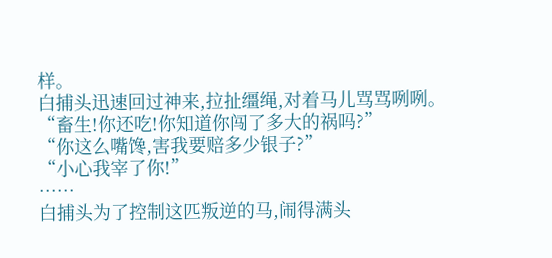样。
白捕头迅速回过神来,拉扯缰绳,对着马儿骂骂咧咧。
“畜生!你还吃!你知道你闯了多大的祸吗?”
“你这么嘴馋,害我要赔多少银子?”
“小心我宰了你!”
……
白捕头为了控制这匹叛逆的马,闹得满头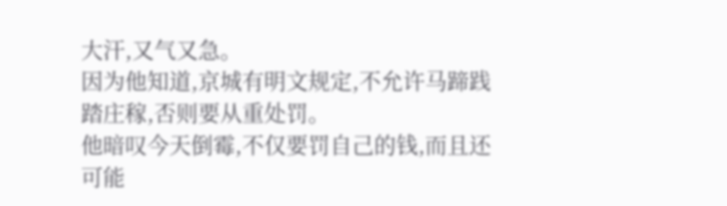大汗,又气又急。
因为他知道,京城有明文规定,不允许马蹄践踏庄稼,否则要从重处罚。
他暗叹今天倒霉,不仅要罚自己的钱,而且还可能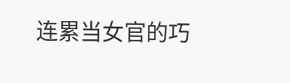连累当女官的巧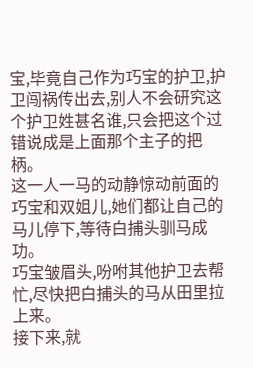宝,毕竟自己作为巧宝的护卫,护卫闯祸传出去,别人不会研究这个护卫姓甚名谁,只会把这个过错说成是上面那个主子的把柄。
这一人一马的动静惊动前面的巧宝和双姐儿,她们都让自己的马儿停下,等待白捕头驯马成功。
巧宝皱眉头,吩咐其他护卫去帮忙,尽快把白捕头的马从田里拉上来。
接下来,就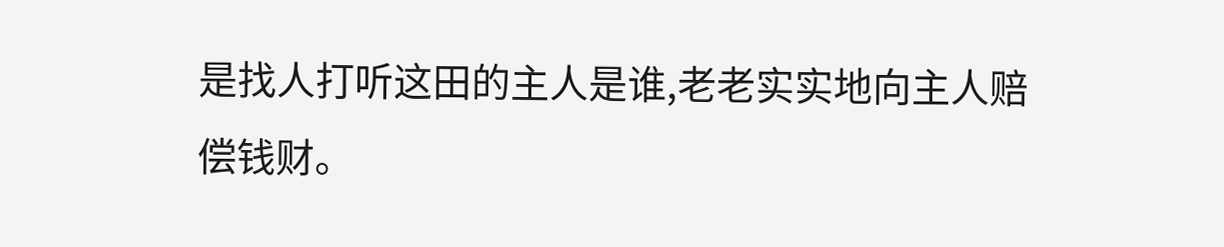是找人打听这田的主人是谁,老老实实地向主人赔偿钱财。